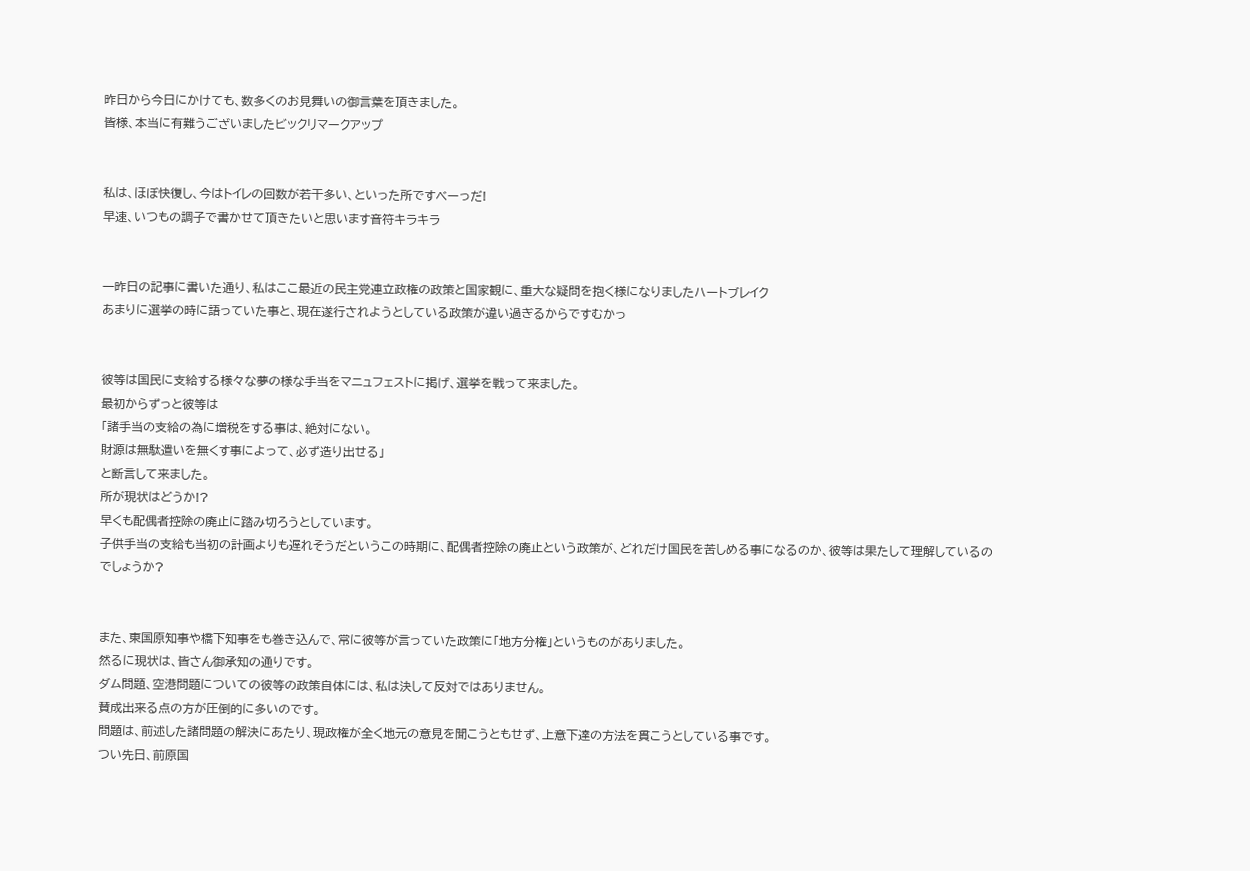昨日から今日にかけても、数多くのお見舞いの御言葉を頂きました。
皆様、本当に有難うございましたビックリマークアップ


私は、ほぼ快復し、今はトイレの回数が若干多い、といった所ですべーっだ!
早速、いつもの調子で書かせて頂きたいと思います音符キラキラ


一昨日の記事に書いた通り、私はここ最近の民主党連立政権の政策と国家観に、重大な疑問を抱く様になりましたハートブレイク
あまりに選挙の時に語っていた事と、現在遂行されようとしている政策が違い過ぎるからですむかっ


彼等は国民に支給する様々な夢の様な手当をマニュフェストに掲げ、選挙を戦って来ました。
最初からずっと彼等は
「諸手当の支給の為に増税をする事は、絶対にない。
財源は無駄遣いを無くす事によって、必ず造り出せる」
と断言して来ました。
所が現状はどうか!?
早くも配偶者控除の廃止に踏み切ろうとしています。
子供手当の支給も当初の計画よりも遅れそうだというこの時期に、配偶者控除の廃止という政策が、どれだけ国民を苦しめる事になるのか、彼等は果たして理解しているのでしょうか?


また、東国原知事や橋下知事をも巻き込んで、常に彼等が言っていた政策に「地方分権」というものがありました。
然るに現状は、皆さん御承知の通りです。
ダム問題、空港問題についての彼等の政策自体には、私は決して反対ではありません。
賛成出来る点の方が圧倒的に多いのです。
問題は、前述した諸問題の解決にあたり、現政権が全く地元の意見を聞こうともせず、上意下達の方法を貫こうとしている事です。
つい先日、前原国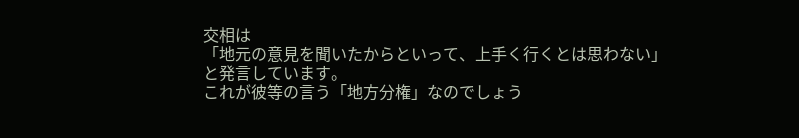交相は
「地元の意見を聞いたからといって、上手く行くとは思わない」
と発言しています。
これが彼等の言う「地方分権」なのでしょう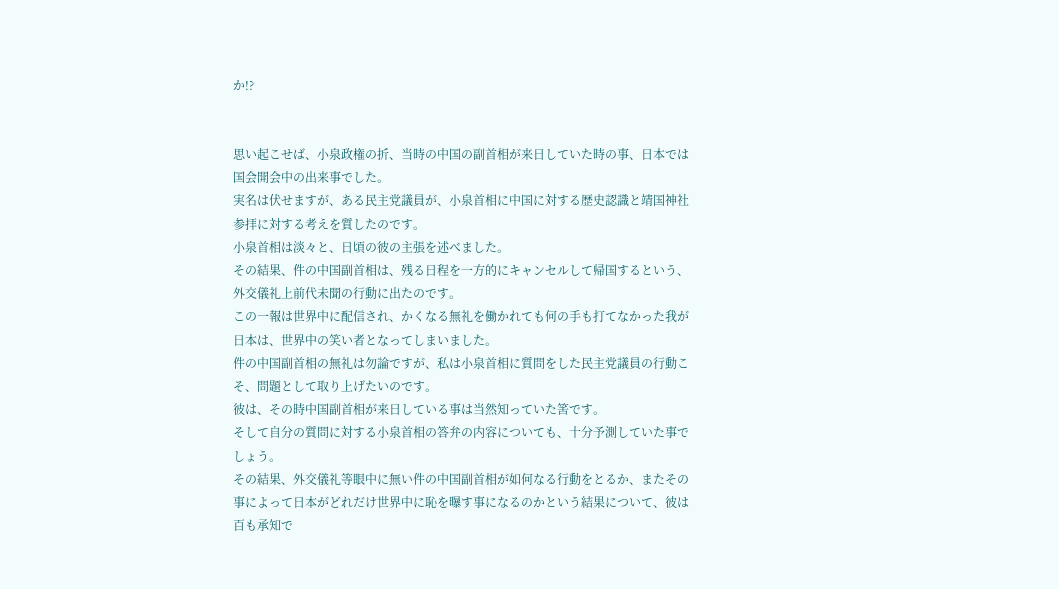か!?


思い起こせば、小泉政権の折、当時の中国の副首相が来日していた時の事、日本では国会開会中の出来事でした。
実名は伏せますが、ある民主党議員が、小泉首相に中国に対する歴史認識と靖国神社参拝に対する考えを質したのです。
小泉首相は淡々と、日頃の彼の主張を述べました。
その結果、件の中国副首相は、残る日程を一方的にキャンセルして帰国するという、外交儀礼上前代未聞の行動に出たのです。
この一報は世界中に配信され、かくなる無礼を働かれても何の手も打てなかった我が日本は、世界中の笑い者となってしまいました。
件の中国副首相の無礼は勿論ですが、私は小泉首相に質問をした民主党議員の行動こそ、問題として取り上げたいのです。
彼は、その時中国副首相が来日している事は当然知っていた筈です。
そして自分の質問に対する小泉首相の答弁の内容についても、十分予測していた事でしょう。
その結果、外交儀礼等眼中に無い件の中国副首相が如何なる行動をとるか、またその事によって日本がどれだけ世界中に恥を曝す事になるのかという結果について、彼は百も承知で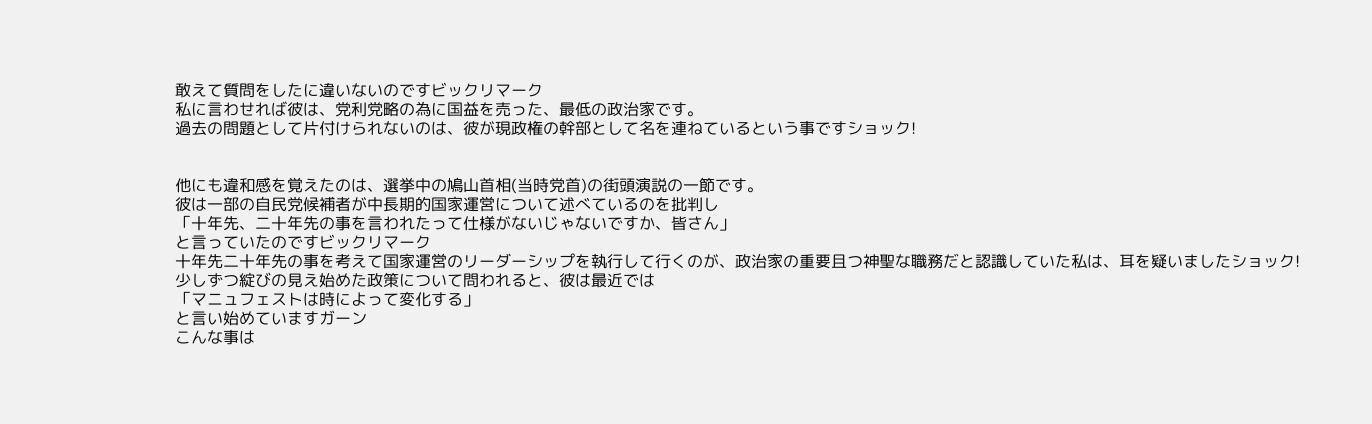敢えて質問をしたに違いないのですビックリマーク
私に言わせれば彼は、党利党略の為に国益を売った、最低の政治家です。
過去の問題として片付けられないのは、彼が現政権の幹部として名を連ねているという事ですショック!


他にも違和感を覚えたのは、選挙中の鳩山首相(当時党首)の街頭演説の一節です。
彼は一部の自民党候補者が中長期的国家運営について述べているのを批判し
「十年先、二十年先の事を言われたって仕様がないじゃないですか、皆さん」
と言っていたのですビックリマーク
十年先二十年先の事を考えて国家運営のリーダーシップを執行して行くのが、政治家の重要且つ神聖な職務だと認識していた私は、耳を疑いましたショック!
少しずつ綻びの見え始めた政策について問われると、彼は最近では
「マニュフェストは時によって変化する」
と言い始めていますガーン
こんな事は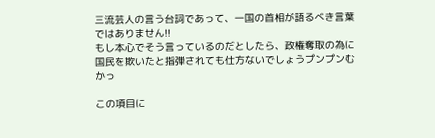三流芸人の言う台詞であって、一国の首相が語るべき言葉ではありません!!
もし本心でそう言っているのだとしたら、政権奪取の為に国民を欺いたと指弾されても仕方ないでしょうプンプンむかっ

この項目に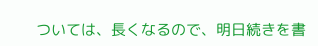ついては、長くなるので、明日続きを書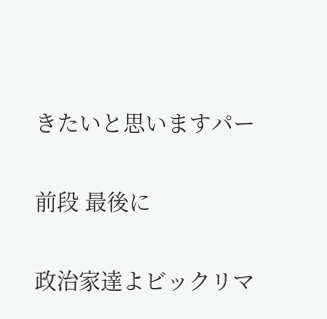きたいと思いますパー


前段 最後に


政治家達よビックリマ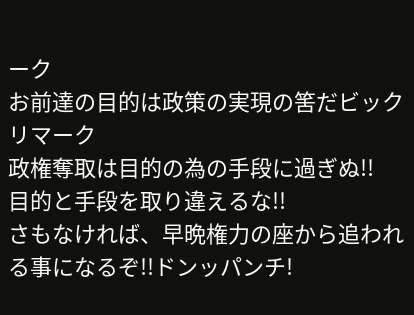ーク
お前達の目的は政策の実現の筈だビックリマーク
政権奪取は目的の為の手段に過ぎぬ!!
目的と手段を取り違えるな!!
さもなければ、早晩権力の座から追われる事になるぞ!!ドンッパンチ!